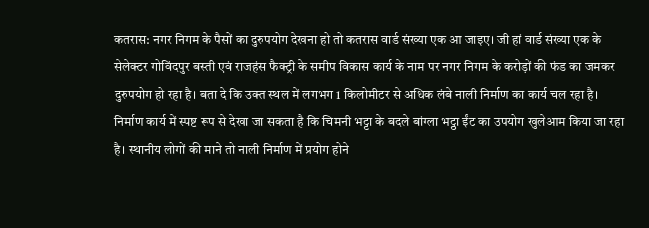कतरास: नगर निगम के पैसों का दुरुपयोग देखना हो तो कतरास वार्ड संख्या एक आ जाइए। जी हां वार्ड संख्या एक के सेलेक्टर गोविंदपुर बस्ती एवं राजहंस फैक्ट्री के समीप विकास कार्य के नाम पर नगर निगम के करोड़ों की फंड का जमकर दुरुपयोग हो रहा है। बता दे कि उक्त स्थल में लगभग 1 किलोमीटर से अधिक लंबे नाली निर्माण का कार्य चल रहा है।
निर्माण कार्य में स्पष्ट रूप से देखा जा सकता है कि चिमनी भट्टा के बदले बांग्ला भट्ठा ईंट का उपयोग खुलेआम किया जा रहा है। स्थानीय लोगों की माने तो नाली निर्माण में प्रयोग होने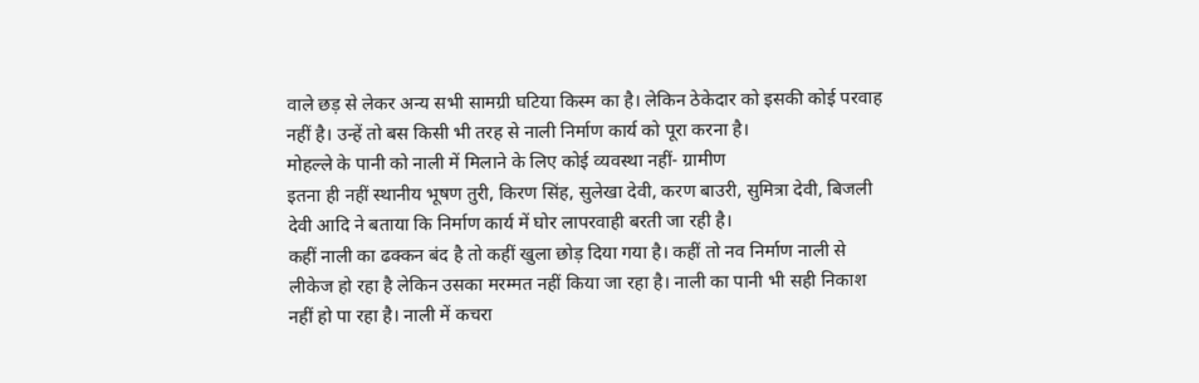वाले छड़ से लेकर अन्य सभी सामग्री घटिया किस्म का है। लेकिन ठेकेदार को इसकी कोई परवाह नहीं है। उन्हें तो बस किसी भी तरह से नाली निर्माण कार्य को पूरा करना है।
मोहल्ले के पानी को नाली में मिलाने के लिए कोई व्यवस्था नहीं- ग्रामीण
इतना ही नहीं स्थानीय भूषण तुरी, किरण सिंह, सुलेखा देवी, करण बाउरी, सुमित्रा देवी, बिजली देवी आदि ने बताया कि निर्माण कार्य में घोर लापरवाही बरती जा रही है।
कहीं नाली का ढक्कन बंद है तो कहीं खुला छोड़ दिया गया है। कहीं तो नव निर्माण नाली से लीकेज हो रहा है लेकिन उसका मरम्मत नहीं किया जा रहा है। नाली का पानी भी सही निकाश नहीं हो पा रहा है। नाली में कचरा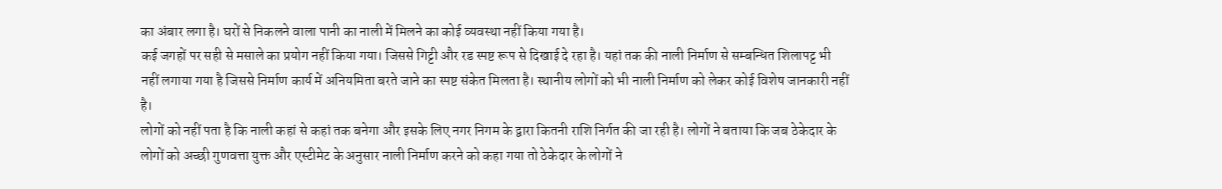का अंबार लगा है। घरों से निकलने वाला पानी का नाली में मिलने का कोई व्यवस्था नहीं किया गया है।
कई जगहों पर सही से मसाले का प्रयोग नहीं किया गया। जिससे गिट्टी और रड स्पष्ट रूप से दिखाई दे रहा है। यहां तक की नाली निर्माण से सम्बन्धित शिलापट्ट भी नहीं लगाया गया है जिससे निर्माण कार्य में अनियमिता बरते जाने का स्पष्ट संकेत मिलता है। स्थानीय लोगों को भी नाली निर्माण को लेकर कोई विशेष जानकारी नहीं है।
लोगों को नहीं पता है कि नाली कहां से कहां तक बनेगा और इसके लिए नगर निगम के द्वारा कितनी राशि निर्गत की जा रही है। लोगों ने बताया कि जब ठेकेदार के लोगों को अच्छी गुणवत्ता युक्त और एस्टीमेट के अनुसार नाली निर्माण करने को कहा गया तो ठेकेदार के लोगों ने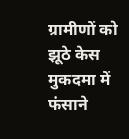ग्रामीणों को झूठे केस मुकदमा में फंसाने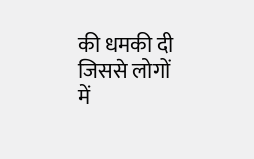की धमकी दी जिससे लोगों में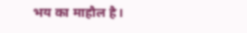भय का माहौल है।